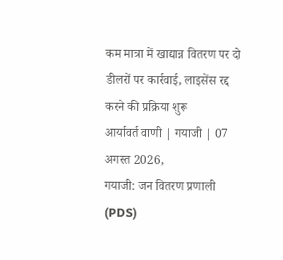कम मात्रा में खाद्यान्न वितरण पर दो डीलरों पर कार्रवाई, लाइसेंस रद्द करने की प्रक्रिया शुरू
आर्यावर्त वाणी | गयाजी | 07 अगस्त 2026,
गयाजी: जन वितरण प्रणाली (PDS)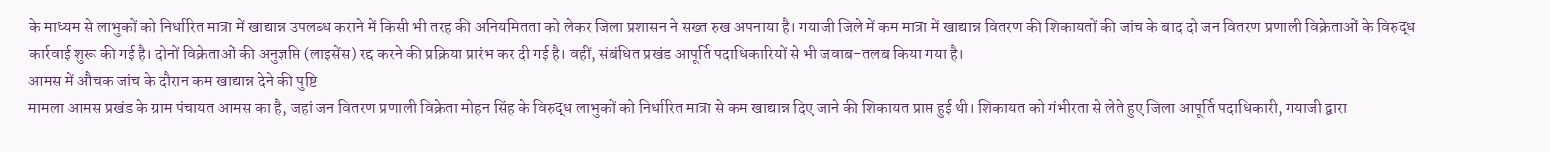के माध्यम से लाभुकों को निर्धारित मात्रा में खाद्यान्न उपलब्ध कराने में किसी भी तरह की अनियमितता को लेकर जिला प्रशासन ने सख्त रुख अपनाया है। गयाजी जिले में कम मात्रा में खाद्यान्न वितरण की शिकायतों की जांच के बाद दो जन वितरण प्रणाली विक्रेताओं के विरुद्ध कार्रवाई शुरू की गई है। दोनों विक्रेताओं की अनुज्ञप्ति (लाइसेंस) रद्द करने की प्रक्रिया प्रारंभ कर दी गई है। वहीं, संबंधित प्रखंड आपूर्ति पदाधिकारियों से भी जवाब-तलब किया गया है।
आमस में औचक जांच के दौरान कम खाद्यान्न देने की पुष्टि
मामला आमस प्रखंड के ग्राम पंचायत आमस का है, जहां जन वितरण प्रणाली विक्रेता मोहन सिंह के विरुद्ध लाभुकों को निर्धारित मात्रा से कम खाद्यान्न दिए जाने की शिकायत प्राप्त हुई थी। शिकायत को गंभीरता से लेते हुए जिला आपूर्ति पदाधिकारी, गयाजी द्वारा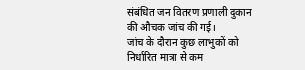संबंधित जन वितरण प्रणाली दुकान की औचक जांच की गई।
जांच के दौरान कुछ लाभुकों को निर्धारित मात्रा से कम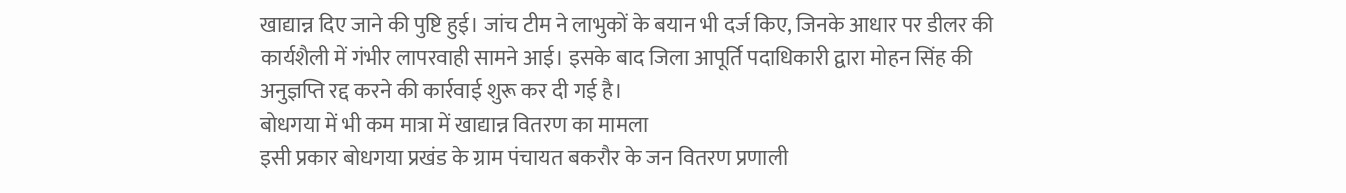खाद्यान्न दिए जाने की पुष्टि हुई। जांच टीम ने लाभुकों के बयान भी दर्ज किए, जिनके आधार पर डीलर की कार्यशैली में गंभीर लापरवाही सामने आई। इसके बाद जिला आपूर्ति पदाधिकारी द्वारा मोहन सिंह की अनुज्ञप्ति रद्द करने की कार्रवाई शुरू कर दी गई है।
बोधगया में भी कम मात्रा में खाद्यान्न वितरण का मामला
इसी प्रकार बोधगया प्रखंड के ग्राम पंचायत बकरौर के जन वितरण प्रणाली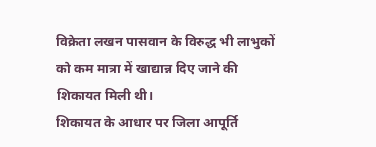विक्रेता लखन पासवान के विरुद्ध भी लाभुकों को कम मात्रा में खाद्यान्न दिए जाने की शिकायत मिली थी।
शिकायत के आधार पर जिला आपूर्ति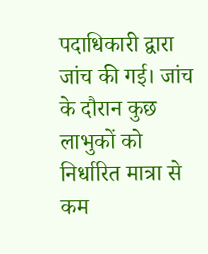पदाधिकारी द्वारा जांच की गई। जांच के दौरान कुछ लाभुकों को निर्धारित मात्रा से कम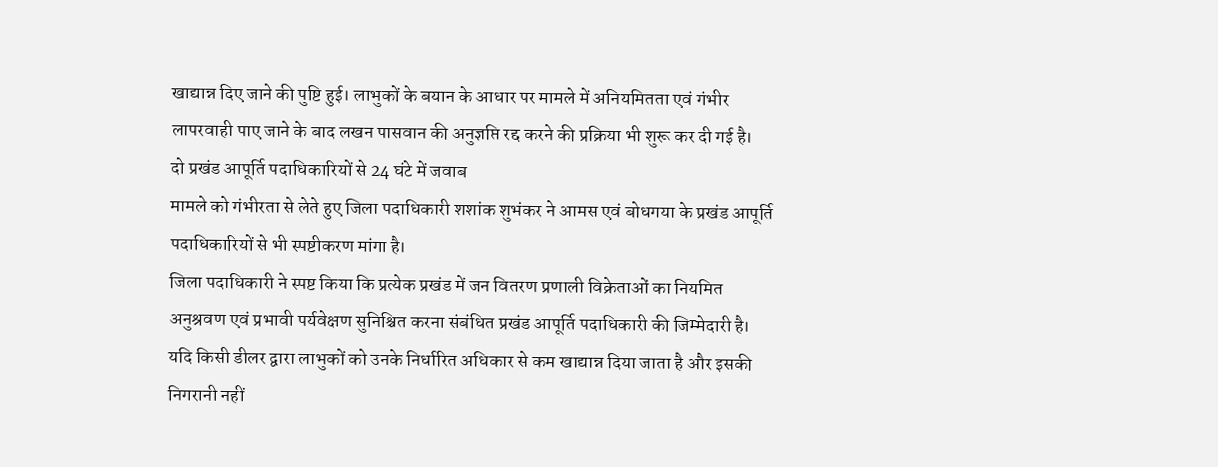खाद्यान्न दिए जाने की पुष्टि हुई। लाभुकों के बयान के आधार पर मामले में अनियमितता एवं गंभीर लापरवाही पाए जाने के बाद लखन पासवान की अनुज्ञप्ति रद्द करने की प्रक्रिया भी शुरू कर दी गई है।
दो प्रखंड आपूर्ति पदाधिकारियों से 24 घंटे में जवाब
मामले को गंभीरता से लेते हुए जिला पदाधिकारी शशांक शुभंकर ने आमस एवं बोधगया के प्रखंड आपूर्ति पदाधिकारियों से भी स्पष्टीकरण मांगा है।
जिला पदाधिकारी ने स्पष्ट किया कि प्रत्येक प्रखंड में जन वितरण प्रणाली विक्रेताओं का नियमित अनुश्रवण एवं प्रभावी पर्यवेक्षण सुनिश्चित करना संबंधित प्रखंड आपूर्ति पदाधिकारी की जिम्मेदारी है। यदि किसी डीलर द्वारा लाभुकों को उनके निर्धारित अधिकार से कम खाद्यान्न दिया जाता है और इसकी निगरानी नहीं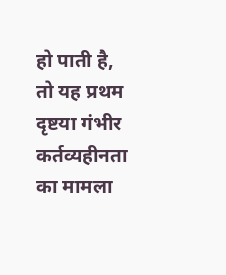हो पाती है, तो यह प्रथम दृष्टया गंभीर कर्तव्यहीनता का मामला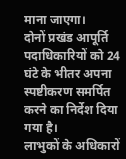माना जाएगा।
दोनों प्रखंड आपूर्ति पदाधिकारियों को 24 घंटे के भीतर अपना स्पष्टीकरण समर्पित करने का निर्देश दिया गया है।
लाभुकों के अधिकारों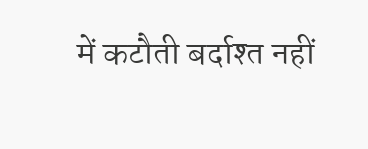में कटौती बर्दाश्त नहीं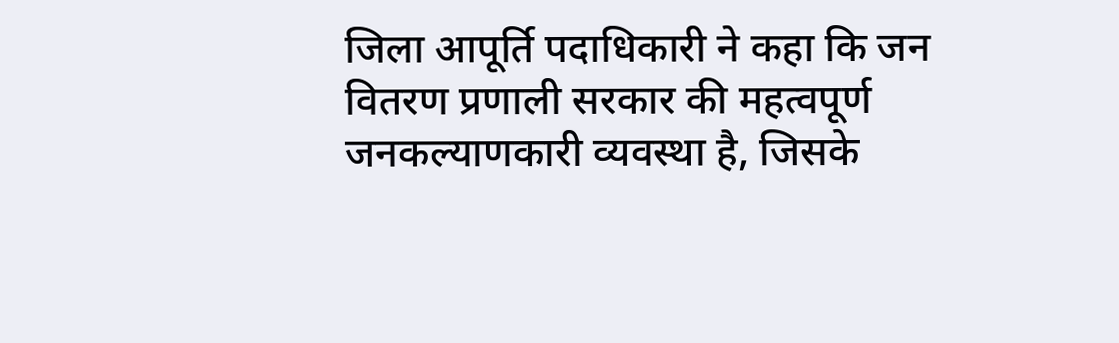जिला आपूर्ति पदाधिकारी ने कहा कि जन वितरण प्रणाली सरकार की महत्वपूर्ण जनकल्याणकारी व्यवस्था है, जिसके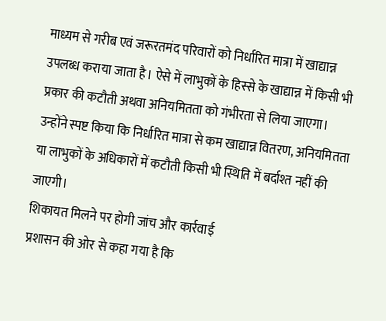माध्यम से गरीब एवं जरूरतमंद परिवारों को निर्धारित मात्रा में खाद्यान्न उपलब्ध कराया जाता है। ऐसे में लाभुकों के हिस्से के खाद्यान्न में किसी भी प्रकार की कटौती अथवा अनियमितता को गंभीरता से लिया जाएगा।
उन्होंने स्पष्ट किया कि निर्धारित मात्रा से कम खाद्यान्न वितरण, अनियमितता या लाभुकों के अधिकारों में कटौती किसी भी स्थिति में बर्दाश्त नहीं की जाएगी।
शिकायत मिलने पर होगी जांच और कार्रवाई
प्रशासन की ओर से कहा गया है कि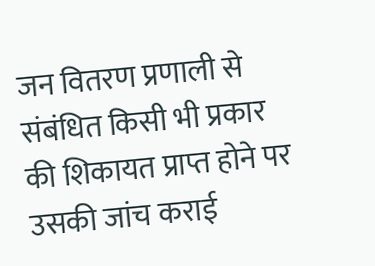जन वितरण प्रणाली से संबंधित किसी भी प्रकार की शिकायत प्राप्त होने पर उसकी जांच कराई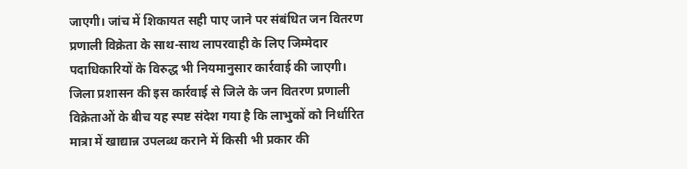जाएगी। जांच में शिकायत सही पाए जाने पर संबंधित जन वितरण प्रणाली विक्रेता के साथ-साथ लापरवाही के लिए जिम्मेदार पदाधिकारियों के विरुद्ध भी नियमानुसार कार्रवाई की जाएगी।
जिला प्रशासन की इस कार्रवाई से जिले के जन वितरण प्रणाली विक्रेताओं के बीच यह स्पष्ट संदेश गया है कि लाभुकों को निर्धारित मात्रा में खाद्यान्न उपलब्ध कराने में किसी भी प्रकार की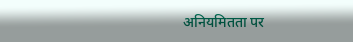अनियमितता पर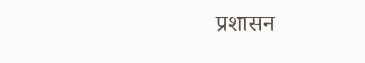प्रशासन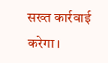सख्त कार्रवाई करेगा।